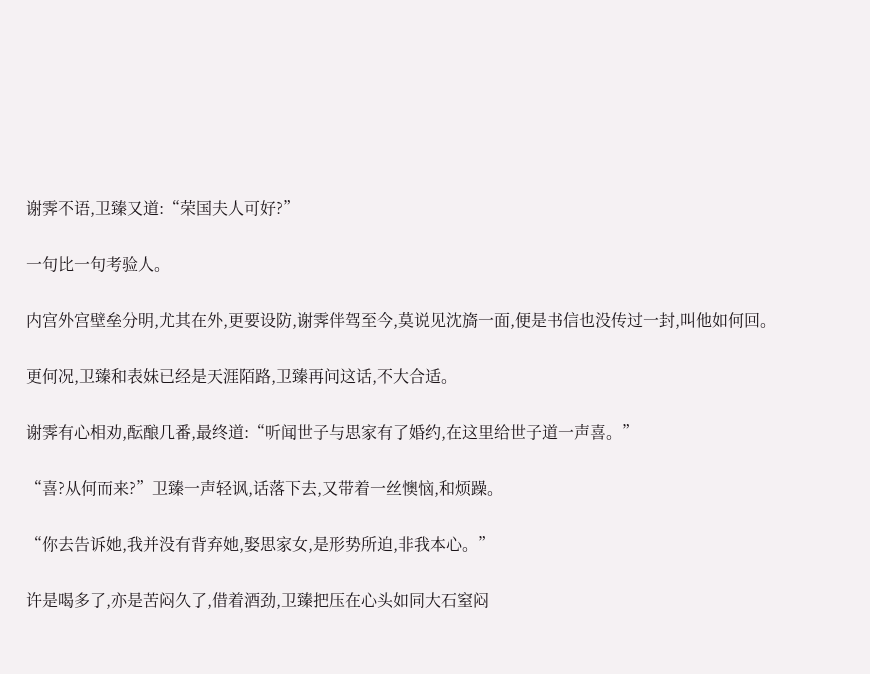谢霁不语,卫臻又道:“荣国夫人可好?”

一句比一句考验人。

内宫外宫壁垒分明,尤其在外,更要设防,谢霁伴驾至今,莫说见沈旖一面,便是书信也没传过一封,叫他如何回。

更何况,卫臻和表妹已经是天涯陌路,卫臻再问这话,不大合适。

谢霁有心相劝,酝酿几番,最终道:“听闻世子与思家有了婚约,在这里给世子道一声喜。”

“喜?从何而来?”卫臻一声轻讽,话落下去,又带着一丝懊恼,和烦躁。

“你去告诉她,我并没有背弃她,娶思家女,是形势所迫,非我本心。”

许是喝多了,亦是苦闷久了,借着酒劲,卫臻把压在心头如同大石窒闷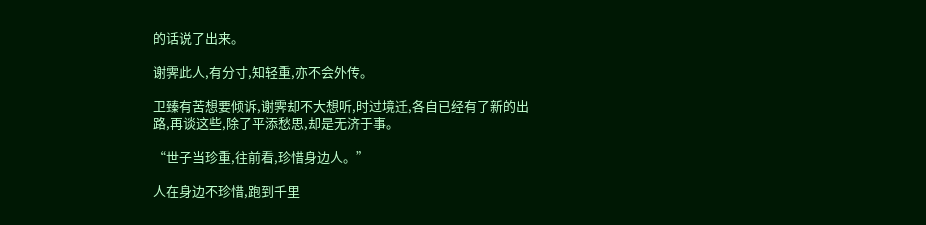的话说了出来。

谢霁此人,有分寸,知轻重,亦不会外传。

卫臻有苦想要倾诉,谢霁却不大想听,时过境迁,各自已经有了新的出路,再谈这些,除了平添愁思,却是无济于事。

“世子当珍重,往前看,珍惜身边人。”

人在身边不珍惜,跑到千里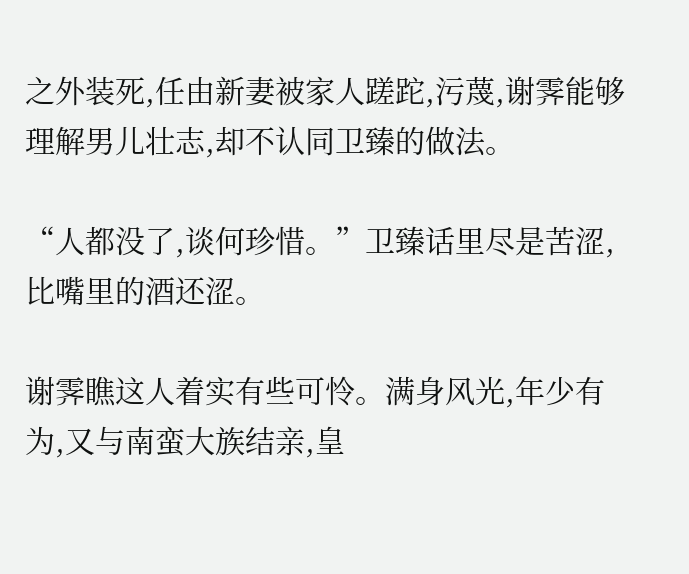之外装死,任由新妻被家人蹉跎,污蔑,谢霁能够理解男儿壮志,却不认同卫臻的做法。

“人都没了,谈何珍惜。”卫臻话里尽是苦涩,比嘴里的酒还涩。

谢霁瞧这人着实有些可怜。满身风光,年少有为,又与南蛮大族结亲,皇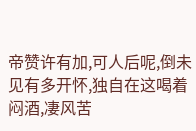帝赞许有加,可人后呢,倒未见有多开怀,独自在这喝着闷酒,凄风苦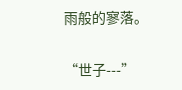雨般的寥落。

“世子---”